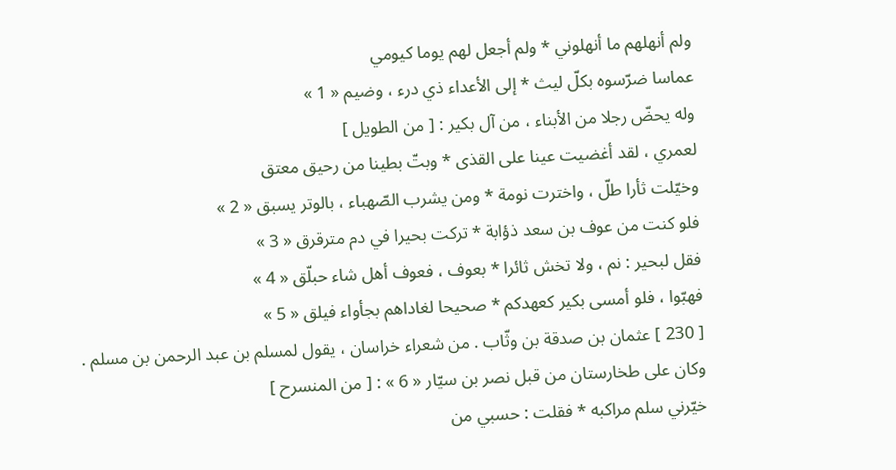ولم أنهلهم ما أنهلوني * ولم أجعل لهم يوما كيومي
عماسا ضرّسوه بكلّ ليث * إلى الأعداء ذي درء ، وضيم « 1 »
وله يحضّ رجلا من الأبناء ، من آل بكير : [ من الطويل ]
لعمري ، لقد أغضيت عينا على القذى * وبتّ بطينا من رحيق معتق
وخيّلت ثأرا طلّ ، واخترت نومة * ومن يشرب الصّهباء ، بالوتر يسبق « 2 »
فلو كنت من عوف بن سعد ذؤابة * تركت بحيرا في دم مترقرق « 3 »
فقل لبحير : نم ، ولا تخش ثائرا * بعوف ، فعوف أهل شاء حبلّق « 4 »
فهبّوا ، فلو أمسى بكير كعهدكم * صحيحا لغاداهم بجأواء فيلق « 5 »
[ 230 ] عثمان بن صدقة بن وثّاب . من شعراء خراسان ، يقول لمسلم بن عبد الرحمن بن مسلم .
وكان على طخارستان من قبل نصر بن سيّار « 6 » : [ من المنسرح ]
خيّرني سلم مراكبه * فقلت : حسبي من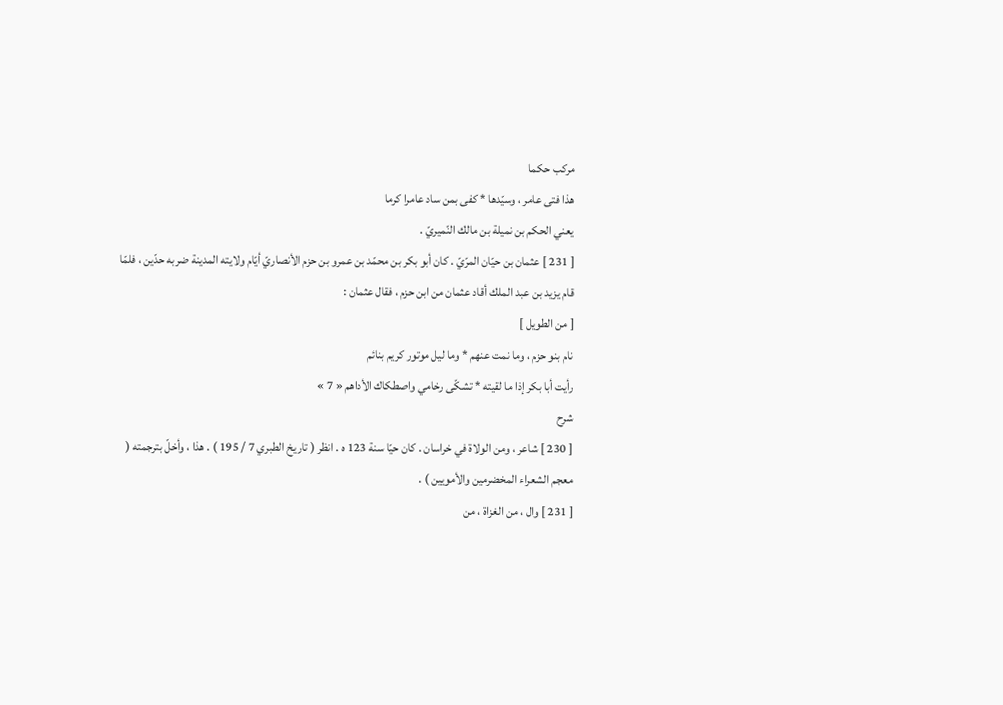مركب حكما
هذا فتى عامر ، وسيّدها * كفى بمن ساد عامرا كرما
يعني الحكم بن نميلة بن مالك النّميريّ .
[ 231 ] عثمان بن حيّان المرّيّ . كان أبو بكر بن محمّد بن عمرو بن حزم الأنصاريّ أيّام ولايته المدينة ضربه حدّين ، فلمّا قام يزيد بن عبد الملك أقاد عثمان من ابن حزم ، فقال عثمان :
[ من الطويل ]
نام بنو حزم ، وما نمت عنهم * وما ليل موتور كريم بنائم
رأيت أبا بكر إذا ما لقيته * تشكّى رخامي واصطكاك الأداهم « 7 »
شرح
[ 230 ] شاعر ، ومن الولاة في خراسان . كان حيّا سنة 123 ه . انظر ( تاريخ الطبري 7 / 195 ) . هذا ، وأخلّ بترجمته ( معجم الشعراء المخضرمين والأمويين ) .
[ 231 ] وال ، من الغزاة ، من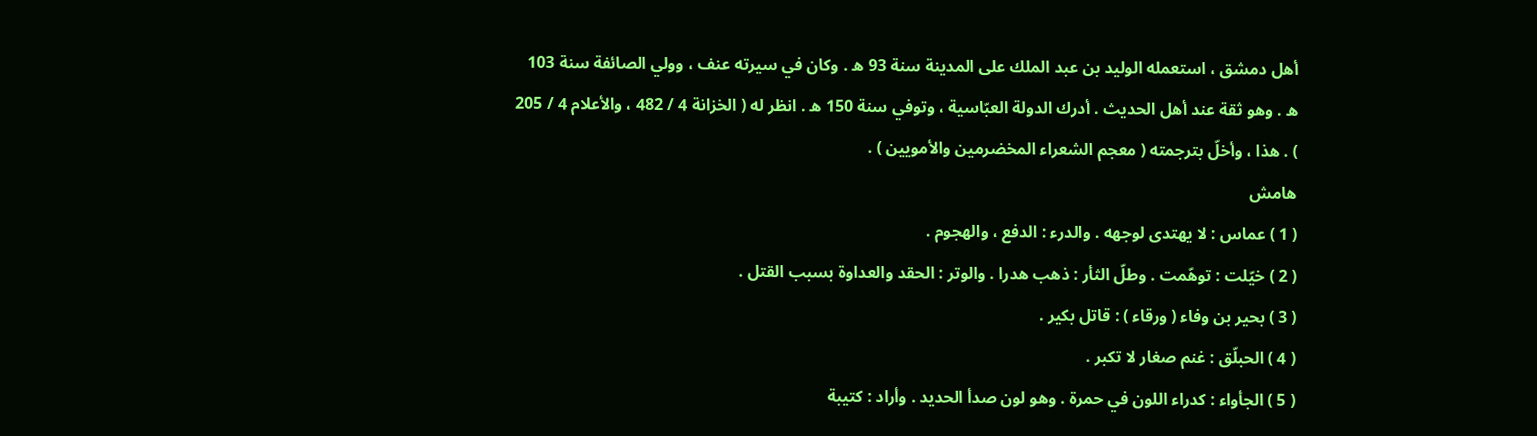أهل دمشق ، استعمله الوليد بن عبد الملك على المدينة سنة 93 ه . وكان في سيرته عنف ، وولي الصائفة سنة 103 ه . وهو ثقة عند أهل الحديث . أدرك الدولة العبّاسية ، وتوفي سنة 150 ه . انظر له ( الخزانة 4 / 482 ، والأعلام 4 / 205 ) . هذا ، وأخلّ بترجمته ( معجم الشعراء المخضرمين والأمويين ) .
هامش
( 1 ) عماس : لا يهتدى لوجهه . والدرء : الدفع ، والهجوم .
( 2 ) خيّلت : توهّمت . وطلّ الثأر : ذهب هدرا . والوتر : الحقد والعداوة بسبب القتل .
( 3 ) بحير بن وفاء ( ورقاء ) : قاتل بكير .
( 4 ) الحبلّق : غنم صغار لا تكبر .
( 5 ) الجأواء : كدراء اللون في حمرة . وهو لون صدأ الحديد . وأراد : كتيبة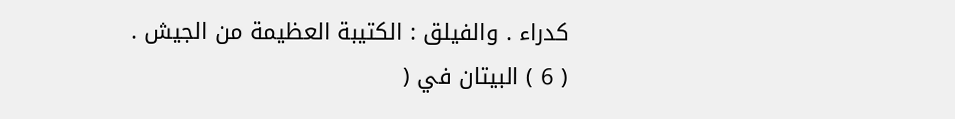كدراء . والفيلق : الكتيبة العظيمة من الجيش .
( 6 ) البيتان في (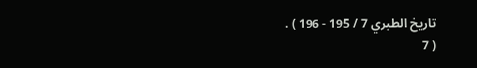تاريخ الطبري 7 / 195 - 196 ) .
( 7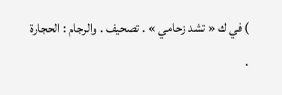) في ك « تشد زحامي » . تصحيف . والرجام : الحجارة .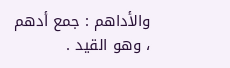والأداهم : جمع أدهم ، وهو القيد .